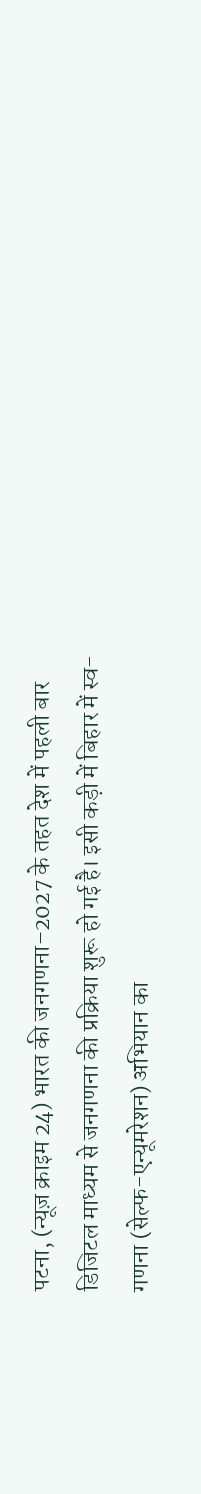पटना, (न्यूज़ क्राइम 24) भारत की जनगणना–2027 के तहत देश में पहली बार डिजिटल माध्यम से जनगणना की प्रक्रिया शुरू हो गई है। इसी कड़ी में बिहार में स्व-गणना (सेल्फ-एन्यूमरेशन) अभियान का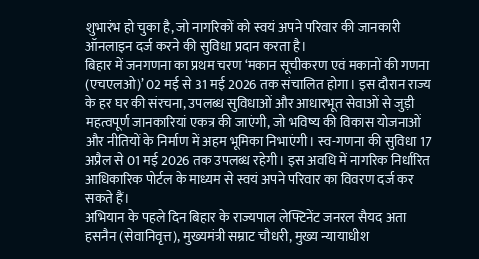शुभारंभ हो चुका है, जो नागरिकों को स्वयं अपने परिवार की जानकारी ऑनलाइन दर्ज करने की सुविधा प्रदान करता है।
बिहार में जनगणना का प्रथम चरण ‘मकान सूचीकरण एवं मकानों की गणना (एचएलओ)’ 02 मई से 31 मई 2026 तक संचालित होगा। इस दौरान राज्य के हर घर की संरचना, उपलब्ध सुविधाओं और आधारभूत सेवाओं से जुड़ी महत्वपूर्ण जानकारियां एकत्र की जाएंगी, जो भविष्य की विकास योजनाओं और नीतियों के निर्माण में अहम भूमिका निभाएंगी। स्व-गणना की सुविधा 17 अप्रैल से 01 मई 2026 तक उपलब्ध रहेगी। इस अवधि में नागरिक निर्धारित आधिकारिक पोर्टल के माध्यम से स्वयं अपने परिवार का विवरण दर्ज कर सकते हैं।
अभियान के पहले दिन बिहार के राज्यपाल लेफ्टिनेंट जनरल सैयद अता हसनैन (सेवानिवृत्त), मुख्यमंत्री सम्राट चौधरी, मुख्य न्यायाधीश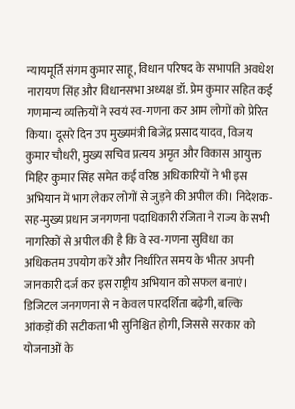न्यायमूर्ति संगम कुमार साहू, विधान परिषद के सभापति अवधेश नारायण सिंह और विधानसभा अध्यक्ष डॉ. प्रेम कुमार सहित कई गणमान्य व्यक्तियों ने स्वयं स्व-गणना कर आम लोगों को प्रेरित किया। दूसरे दिन उप मुख्यमंत्री बिजेंद्र प्रसाद यादव, विजय कुमार चौधरी, मुख्य सचिव प्रत्यय अमृत और विकास आयुक्त मिहिर कुमार सिंह समेत कई वरिष्ठ अधिकारियों ने भी इस अभियान में भाग लेकर लोगों से जुड़ने की अपील की। निदेशक-सह-मुख्य प्रधान जनगणना पदाधिकारी रंजिता ने राज्य के सभी नागरिकों से अपील की है कि वे स्व-गणना सुविधा का अधिकतम उपयोग करें और निर्धारित समय के भीतर अपनी जानकारी दर्ज कर इस राष्ट्रीय अभियान को सफल बनाएं। डिजिटल जनगणना से न केवल पारदर्शिता बढ़ेगी, बल्कि आंकड़ों की सटीकता भी सुनिश्चित होगी, जिससे सरकार को योजनाओं के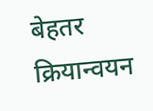बेहतर क्रियान्वयन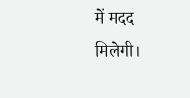में मदद मिलेगी।